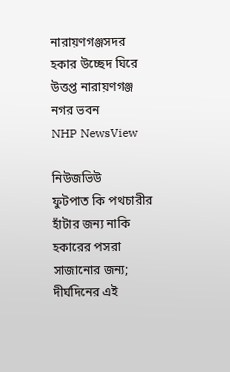নারায়ণগঞ্জসদর
হকার উচ্ছেদ ঘিরে উত্তপ্ত নারায়ণগঞ্জ নগর ভবন
NHP NewsView

নিউজভিউ
ফুটপাত কি পথচারীর হাঁটার জন্য নাকি হকারের পসরা সাজানোর জন্য; দীর্ঘদিনের এই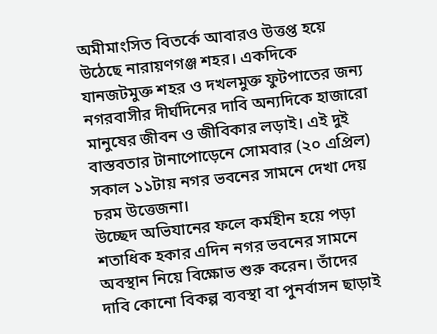অমীমাংসিত বিতর্কে আবারও উত্তপ্ত হয়ে উঠেছে নারায়ণগঞ্জ শহর। একদিকে যানজটমুক্ত শহর ও দখলমুক্ত ফুটপাতের জন্য নগরবাসীর দীর্ঘদিনের দাবি অন্যদিকে হাজারো মানুষের জীবন ও জীবিকার লড়াই। এই দুই বাস্তবতার টানাপোড়েনে সোমবার (২০ এপ্রিল) সকাল ১১টায় নগর ভবনের সামনে দেখা দেয় চরম উত্তেজনা।
উচ্ছেদ অভিযানের ফলে কর্মহীন হয়ে পড়া শতাধিক হকার এদিন নগর ভবনের সামনে অবস্থান নিয়ে বিক্ষোভ শুরু করেন। তাঁদের দাবি কোনো বিকল্প ব্যবস্থা বা পুনর্বাসন ছাড়াই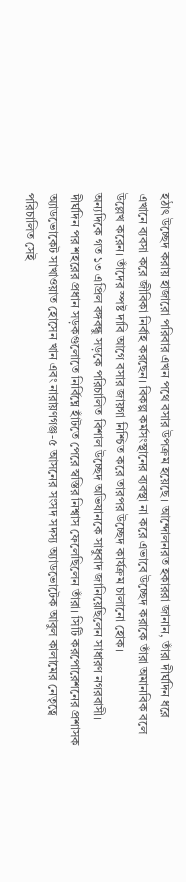হঠাৎ উচ্ছেদ করায় হাজারো পরিবার এখন পথে বসার উপক্রম হয়েছে। আন্দোলনরত হকাররা জানান, তাঁরা দীর্ঘদিন ধরে এখানে ব্যবসা করে জীবিকা নির্বাহ করছেন। বিকল্প কর্মসংস্থানের ব্যবস্থা না করে এভাবে উচ্ছেদ করাকে তাঁরা অমানবিক বলে উল্লেখ করেন। তাঁদের স্পষ্ট দাবি আগে বসার জায়গা নিশ্চিত করে তারপর উচ্ছেদ কার্যক্রম চালানো হোক।
অন্যদিকে গত ১৩ এপ্রিল বঙ্গবন্ধু সড়কে পরিচালিত বিশাল উচ্ছেদ অভিযানকে সাধুবাদ জানিয়েছিলেন সাধারণ নগরবাসী। দীর্ঘদিন পর শহরের প্রধান সড়কগুলোতে নির্বিঘ্নে হাঁটতে পেরে স্বস্তির নিশ্বাস ফেলেছিলেন তাঁরা। সিটি করপোরেশনের প্রশাসক অ্যাডভোকেট সাখাওয়াত হোসেন খান এবং নারায়ণগঞ্জ-৫ আসনের সংসদ সদস্য অ্যাডভোটেক আবুল কালামের নেতৃত্বে পরিচালিত সেই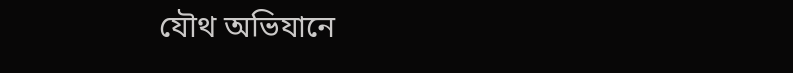যৌথ অভিযানে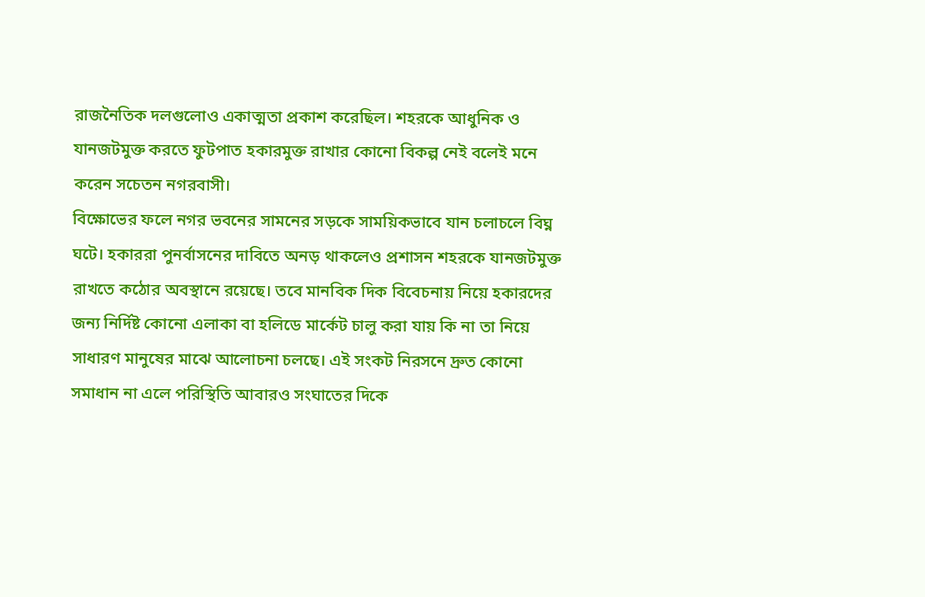রাজনৈতিক দলগুলোও একাত্মতা প্রকাশ করেছিল। শহরকে আধুনিক ও যানজটমুক্ত করতে ফুটপাত হকারমুক্ত রাখার কোনো বিকল্প নেই বলেই মনে করেন সচেতন নগরবাসী।
বিক্ষোভের ফলে নগর ভবনের সামনের সড়কে সাময়িকভাবে যান চলাচলে বিঘ্ন ঘটে। হকাররা পুনর্বাসনের দাবিতে অনড় থাকলেও প্রশাসন শহরকে যানজটমুক্ত রাখতে কঠোর অবস্থানে রয়েছে। তবে মানবিক দিক বিবেচনায় নিয়ে হকারদের জন্য নির্দিষ্ট কোনো এলাকা বা হলিডে মার্কেট চালু করা যায় কি না তা নিয়ে সাধারণ মানুষের মাঝে আলোচনা চলছে। এই সংকট নিরসনে দ্রুত কোনো সমাধান না এলে পরিস্থিতি আবারও সংঘাতের দিকে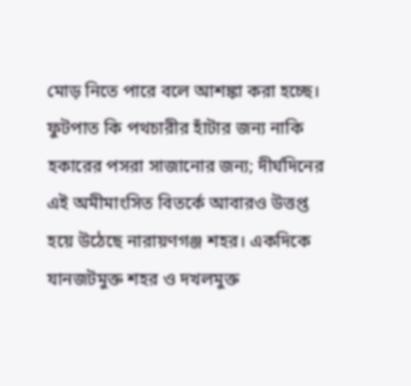মোড় নিতে পারে বলে আশঙ্কা করা হচ্ছে।
ফুটপাত কি পথচারীর হাঁটার জন্য নাকি হকারের পসরা সাজানোর জন্য; দীর্ঘদিনের এই অমীমাংসিত বিতর্কে আবারও উত্তপ্ত হয়ে উঠেছে নারায়ণগঞ্জ শহর। একদিকে যানজটমুক্ত শহর ও দখলমুক্ত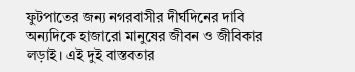ফুটপাতের জন্য নগরবাসীর দীর্ঘদিনের দাবি অন্যদিকে হাজারো মানুষের জীবন ও জীবিকার লড়াই। এই দুই বাস্তবতার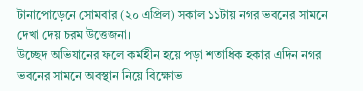টানাপোড়েনে সোমবার (২০ এপ্রিল) সকাল ১১টায় নগর ভবনের সামনে দেখা দেয় চরম উত্তেজনা।
উচ্ছেদ অভিযানের ফলে কর্মহীন হয়ে পড়া শতাধিক হকার এদিন নগর ভবনের সামনে অবস্থান নিয়ে বিক্ষোভ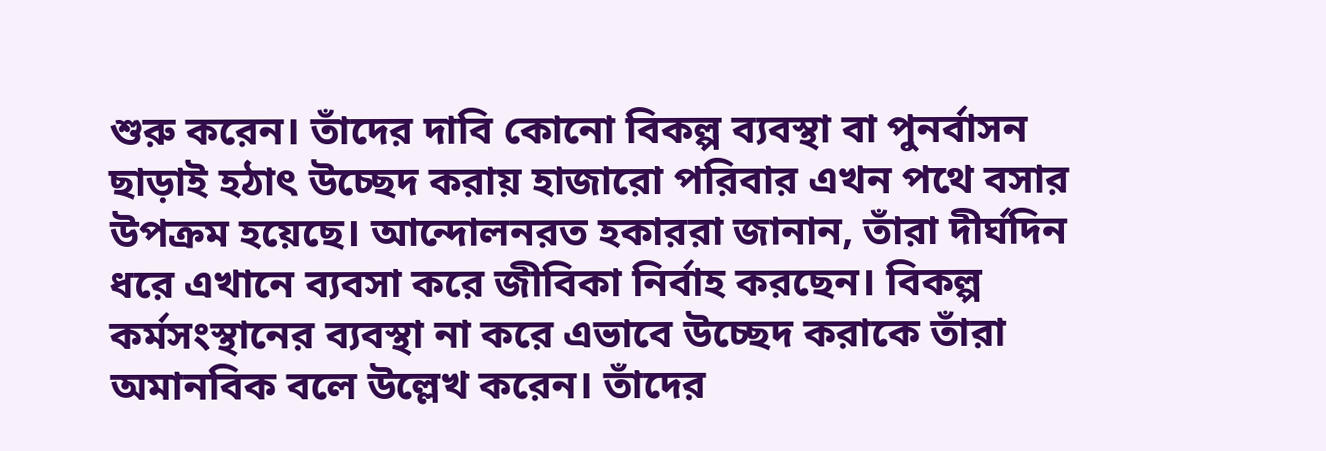শুরু করেন। তাঁদের দাবি কোনো বিকল্প ব্যবস্থা বা পুনর্বাসন ছাড়াই হঠাৎ উচ্ছেদ করায় হাজারো পরিবার এখন পথে বসার উপক্রম হয়েছে। আন্দোলনরত হকাররা জানান, তাঁরা দীর্ঘদিন ধরে এখানে ব্যবসা করে জীবিকা নির্বাহ করছেন। বিকল্প কর্মসংস্থানের ব্যবস্থা না করে এভাবে উচ্ছেদ করাকে তাঁরা অমানবিক বলে উল্লেখ করেন। তাঁদের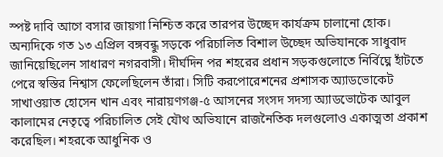স্পষ্ট দাবি আগে বসার জায়গা নিশ্চিত করে তারপর উচ্ছেদ কার্যক্রম চালানো হোক।
অন্যদিকে গত ১৩ এপ্রিল বঙ্গবন্ধু সড়কে পরিচালিত বিশাল উচ্ছেদ অভিযানকে সাধুবাদ জানিয়েছিলেন সাধারণ নগরবাসী। দীর্ঘদিন পর শহরের প্রধান সড়কগুলোতে নির্বিঘ্নে হাঁটতে পেরে স্বস্তির নিশ্বাস ফেলেছিলেন তাঁরা। সিটি করপোরেশনের প্রশাসক অ্যাডভোকেট সাখাওয়াত হোসেন খান এবং নারায়ণগঞ্জ-৫ আসনের সংসদ সদস্য অ্যাডভোটেক আবুল কালামের নেতৃত্বে পরিচালিত সেই যৌথ অভিযানে রাজনৈতিক দলগুলোও একাত্মতা প্রকাশ করেছিল। শহরকে আধুনিক ও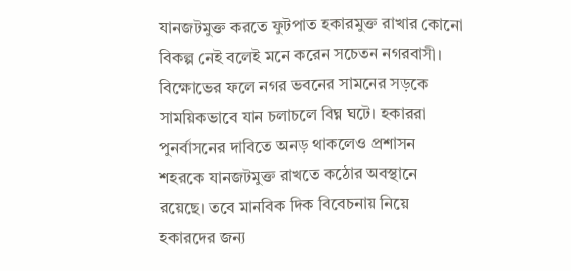যানজটমুক্ত করতে ফুটপাত হকারমুক্ত রাখার কোনো বিকল্প নেই বলেই মনে করেন সচেতন নগরবাসী।
বিক্ষোভের ফলে নগর ভবনের সামনের সড়কে সাময়িকভাবে যান চলাচলে বিঘ্ন ঘটে। হকাররা পুনর্বাসনের দাবিতে অনড় থাকলেও প্রশাসন শহরকে যানজটমুক্ত রাখতে কঠোর অবস্থানে রয়েছে। তবে মানবিক দিক বিবেচনায় নিয়ে হকারদের জন্য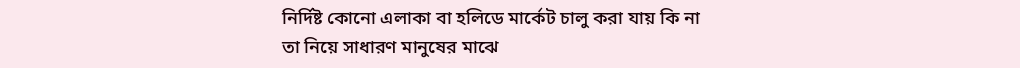নির্দিষ্ট কোনো এলাকা বা হলিডে মার্কেট চালু করা যায় কি না তা নিয়ে সাধারণ মানুষের মাঝে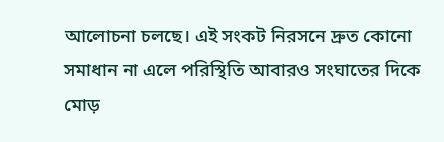আলোচনা চলছে। এই সংকট নিরসনে দ্রুত কোনো সমাধান না এলে পরিস্থিতি আবারও সংঘাতের দিকে মোড়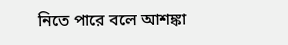নিতে পারে বলে আশঙ্কা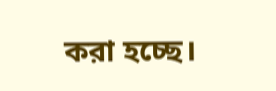করা হচ্ছে।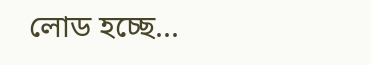লোড হচ্ছে...